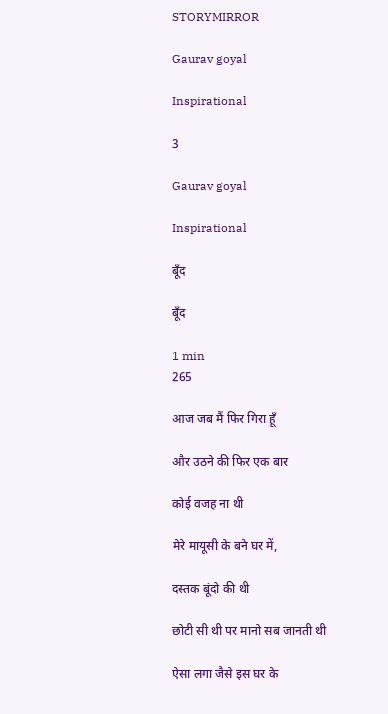STORYMIRROR

Gaurav goyal

Inspirational

3

Gaurav goyal

Inspirational

बूँद

बूँद

1 min
265

आज जब मैं फिर गिरा हूँ

और उठने की फिर एक बार

कोई वजह ना थी

मेरे मायूसी के बने घर में,

दस्तक बूंदो की थी

छोटी सी थी पर मानो सब जानती थी

ऐसा लगा जैसे इस घर के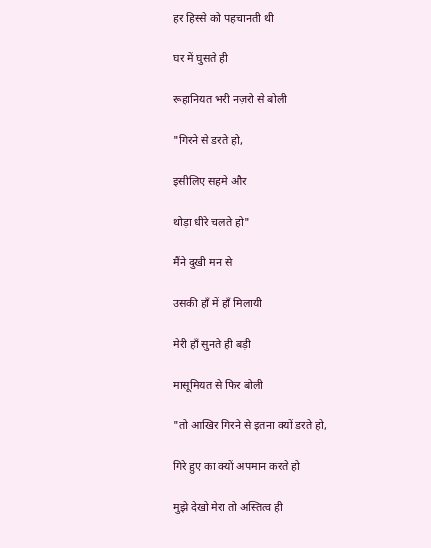हर हिस्से को पहचानती थी

घर में घुसते ही

रूहानियत भरी नज़रो से बोली

"गिरने से डरते हो,

इसीलिए सहमे और

थोड़ा धीरे चलते हो"

मैंने दुखी मन से

उसकी हाँ में हाँ मिलायी

मेरी हाँ सुनते ही बड़ी

मासूमियत से फिर बोली

"तो आखिर गिरने से इतना क्यों डरते हो,

गिरे हुए का क्यों अपमान करते हो

मुझे देखो मेरा तो अस्तित्व ही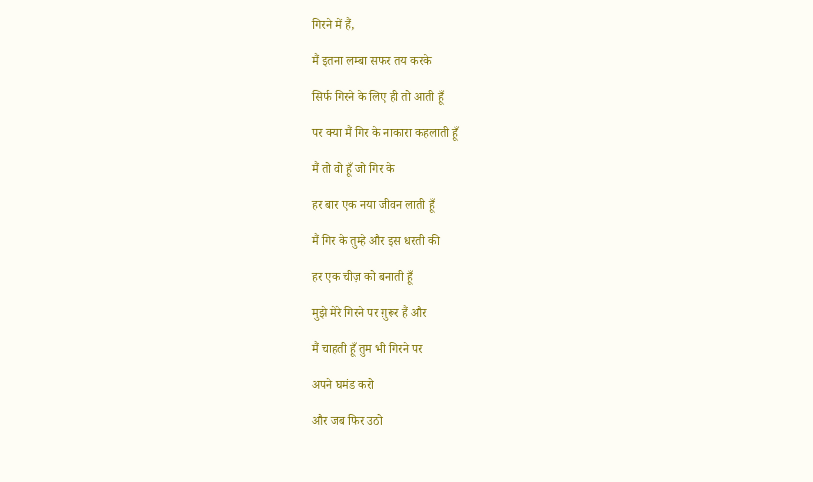गिरने में हैं,

मैं इतना लम्बा सफर तय करके

सिर्फ गिरने के लिए ही तो आती हूँ

पर क्या मैं गिर के नाकारा कहलाती हूँ

मैं तो वो हूँ जो गिर के

हर बार एक नया जीवन लाती हूँ

मैं गिर के तुम्हे और इस धरती की

हर एक चीज़ को बनाती हूँ

मुझे मेरे गिरने पर ग़ुरूर हैं और

मैं चाहती हूँ तुम भी गिरने पर

अपने घमंड करो

और जब फिर उठो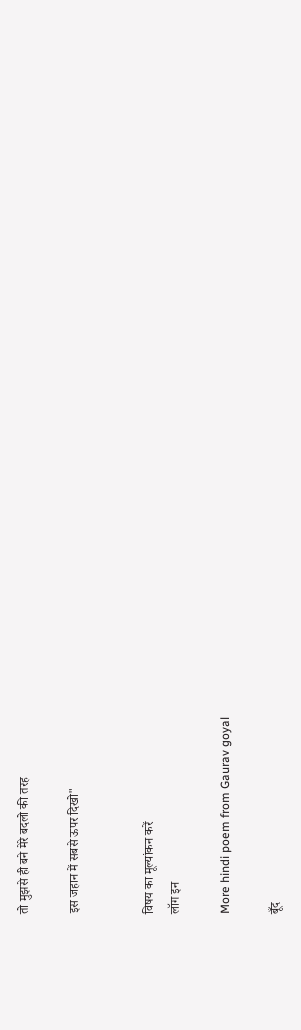तो मुझसे ही बने मेरे बदलो की तरह

इस जहान में सबसे ऊपर दिखो"


विषय का मूल्यांकन करें
लॉग इन

More hindi poem from Gaurav goyal

बूँद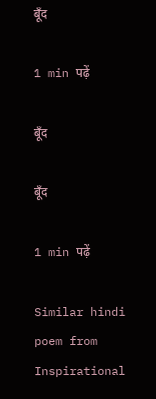बूँद

1 min पढ़ें

बूँद

बूँद

1 min पढ़ें

Similar hindi poem from Inspirational